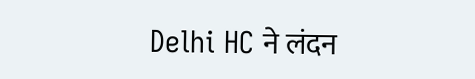Delhi HC ने लंदन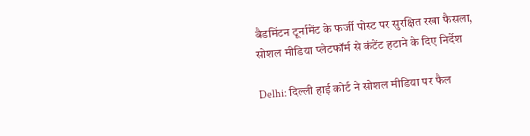बैडमिंटन टूर्नामेंट के फर्जी पोस्ट पर सुरक्षित रखा फैसला, सोशल मीडिया प्लेटफॉर्म से कंटेंट हटाने के दिए निर्देश

Delhi: दिल्ली हाई कोर्ट ने सोशल मीडिया पर फैल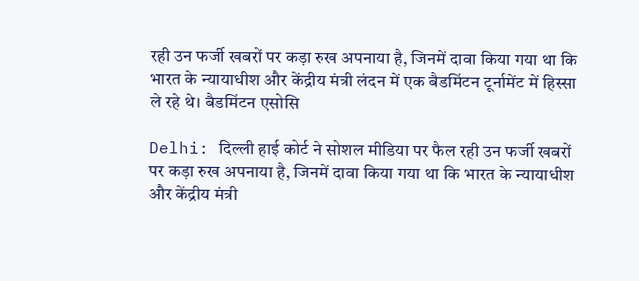रही उन फर्जी खबरों पर कड़ा रुख अपनाया है, जिनमें दावा किया गया था कि भारत के न्यायाधीश और केंद्रीय मंत्री लंदन में एक बैडमिंटन टूर्नामेंट में हिस्सा ले रहे थे। बैडमिंटन एसोसि

Delhi: दिल्ली हाई कोर्ट ने सोशल मीडिया पर फैल रही उन फर्जी खबरों पर कड़ा रुख अपनाया है, जिनमें दावा किया गया था कि भारत के न्यायाधीश और केंद्रीय मंत्री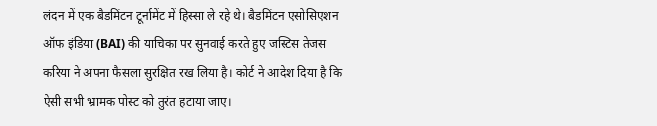लंदन में एक बैडमिंटन टूर्नामेंट में हिस्सा ले रहे थे। बैडमिंटन एसोसिएशन ऑफ इंडिया (BAI) की याचिका पर सुनवाई करते हुए जस्टिस तेजस करिया ने अपना फैसला सुरक्षित रख लिया है। कोर्ट ने आदेश दिया है कि ऐसी सभी भ्रामक पोस्ट को तुरंत हटाया जाए।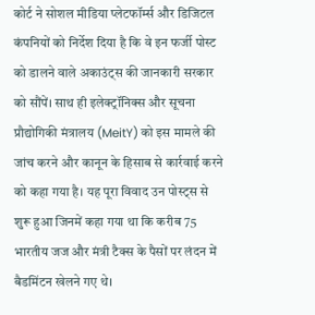कोर्ट ने सोशल मीडिया प्लेटफॉर्म्स और डिजिटल कंपनियों को निर्देश दिया है कि वे इन फर्जी पोस्ट को डालने वाले अकाउंट्स की जानकारी सरकार को सौंपें। साथ ही इलेक्ट्रॉनिक्स और सूचना प्रौद्योगिकी मंत्रालय (MeitY) को इस मामले की जांच करने और कानून के हिसाब से कार्रवाई करने को कहा गया है। यह पूरा विवाद उन पोस्ट्स से शुरू हुआ जिनमें कहा गया था कि करीब 75 भारतीय जज और मंत्री टैक्स के पैसों पर लंदन में बैडमिंटन खेलने गए थे।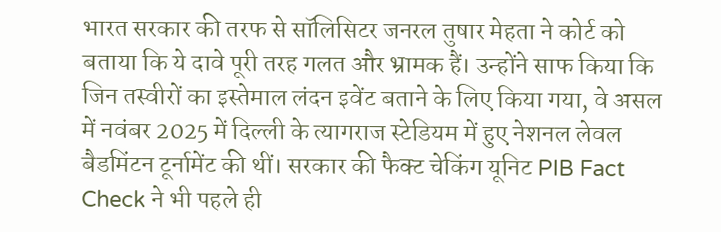भारत सरकार की तरफ से सॉलिसिटर जनरल तुषार मेहता ने कोर्ट को बताया कि ये दावे पूरी तरह गलत और भ्रामक हैं। उन्होंने साफ किया कि जिन तस्वीरों का इस्तेमाल लंदन इवेंट बताने के लिए किया गया, वे असल में नवंबर 2025 में दिल्ली के त्यागराज स्टेडियम में हुए नेशनल लेवल बैडमिंटन टूर्नामेंट की थीं। सरकार की फैक्ट चेकिंग यूनिट PIB Fact Check ने भी पहले ही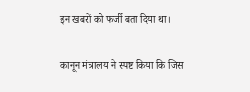इन खबरों को फर्जी बता दिया था।

कानून मंत्रालय ने स्पष्ट किया कि जिस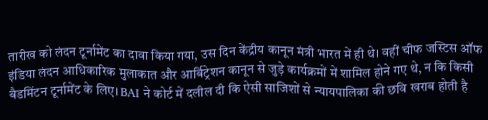तारीख को लंदन टूर्नामेंट का दावा किया गया, उस दिन केंद्रीय कानून मंत्री भारत में ही थे। वहीं चीफ जस्टिस ऑफ इंडिया लंदन आधिकारिक मुलाकात और आर्बिट्रेशन कानून से जुड़े कार्यक्रमों में शामिल होने गए थे, न कि किसी बैडमिंटन टूर्नामेंट के लिए। BAI ने कोर्ट में दलील दी कि ऐसी साजिशों से न्यायपालिका की छवि खराब होती है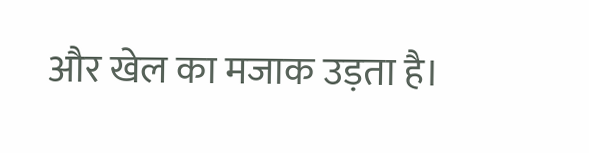और खेल का मजाक उड़ता है।